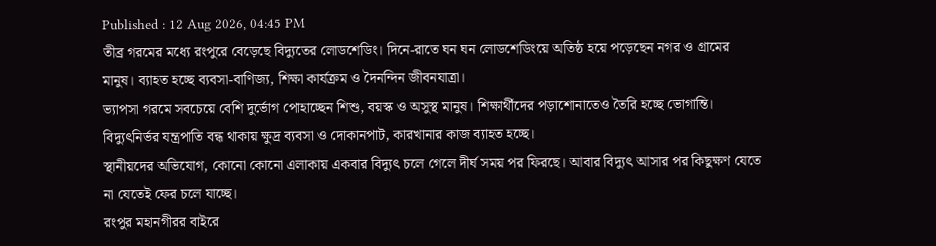Published : 12 Aug 2026, 04:45 PM
তীব্র গরমের মধ্যে রংপুরে বেড়েছে বিদ্যুতের লোডশেডিং। দিনে-রাতে ঘন ঘন লোডশেডিংয়ে অতিষ্ঠ হয়ে পড়েছেন নগর ও গ্রামের মানুষ। ব্যাহত হচ্ছে ব্যবসা-বাণিজ্য, শিক্ষা কার্যক্রম ও দৈনন্দিন জীবনযাত্রা।
ভ্যাপসা গরমে সবচেয়ে বেশি দুর্ভোগ পোহাচ্ছেন শিশু, বয়স্ক ও অসুস্থ মানুষ। শিক্ষার্থীদের পড়াশোনাতেও তৈরি হচ্ছে ভোগান্তি। বিদ্যুৎনির্ভর যন্ত্রপাতি বন্ধ থাকায় ক্ষুদ্র ব্যবসা ও দোকানপাট, কারখানার কাজ ব্যাহত হচ্ছে।
স্থানীয়দের অভিযোগ, কোনো কোনো এলাকায় একবার বিদ্যুৎ চলে গেলে দীর্ঘ সময় পর ফিরছে। আবার বিদ্যুৎ আসার পর কিছুক্ষণ যেতে না যেতেই ফের চলে যাচ্ছে।
রংপুর মহানগীরর বাইরে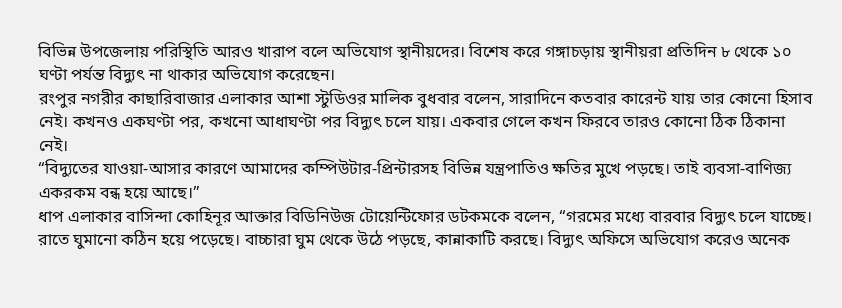বিভিন্ন উপজেলায় পরিস্থিতি আরও খারাপ বলে অভিযোগ স্থানীয়দের। বিশেষ করে গঙ্গাচড়ায় স্থানীয়রা প্রতিদিন ৮ থেকে ১০ ঘণ্টা পর্যন্ত বিদ্যুৎ না থাকার অভিযোগ করেছেন।
রংপুর নগরীর কাছারিবাজার এলাকার আশা স্টুডিওর মালিক বুধবার বলেন, সারাদিনে কতবার কারেন্ট যায় তার কোনো হিসাব নেই। কখনও একঘণ্টা পর, কখনো আধাঘণ্টা পর বিদ্যুৎ চলে যায়। একবার গেলে কখন ফিরবে তারও কোনো ঠিক ঠিকানা নেই।
“বিদ্যুতের যাওয়া-আসার কারণে আমাদের কম্পিউটার-প্রিন্টারসহ বিভিন্ন যন্ত্রপাতিও ক্ষতির মুখে পড়ছে। তাই ব্যবসা-বাণিজ্য একরকম বন্ধ হয়ে আছে।”
ধাপ এলাকার বাসিন্দা কোহিনূর আক্তার বিডিনিউজ টোয়েন্টিফোর ডটকমকে বলেন, “গরমের মধ্যে বারবার বিদ্যুৎ চলে যাচ্ছে। রাতে ঘুমানো কঠিন হয়ে পড়েছে। বাচ্চারা ঘুম থেকে উঠে পড়ছে, কান্নাকাটি করছে। বিদ্যুৎ অফিসে অভিযোগ করেও অনেক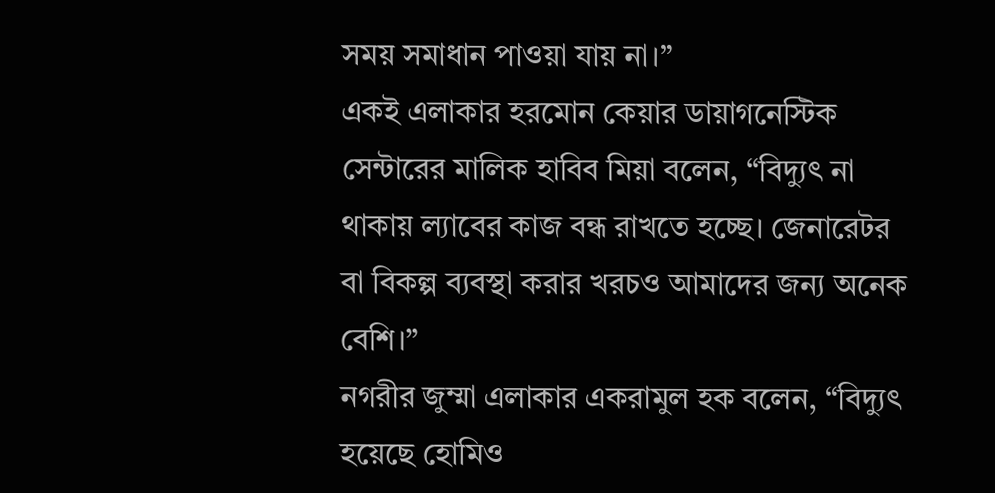সময় সমাধান পাওয়া যায় না।”
একই এলাকার হরমোন কেয়ার ডায়াগনেস্টিক সেন্টারের মালিক হাবিব মিয়া বলেন, “বিদ্যুৎ না থাকায় ল্যাবের কাজ বন্ধ রাখতে হচ্ছে। জেনারেটর বা বিকল্প ব্যবস্থা করার খরচও আমাদের জন্য অনেক বেশি।”
নগরীর জুম্মা এলাকার একরামুল হক বলেন, “বিদ্যুৎ হয়েছে হোমিও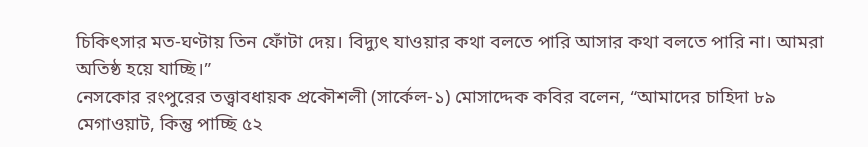চিকিৎসার মত-ঘণ্টায় তিন ফোঁটা দেয়। বিদ্যুৎ যাওয়ার কথা বলতে পারি আসার কথা বলতে পারি না। আমরা অতিষ্ঠ হয়ে যাচ্ছি।”
নেসকোর রংপুরের তত্ত্বাবধায়ক প্রকৌশলী (সার্কেল-১) মোসাদ্দেক কবির বলেন, “আমাদের চাহিদা ৮৯ মেগাওয়াট, কিন্তু পাচ্ছি ৫২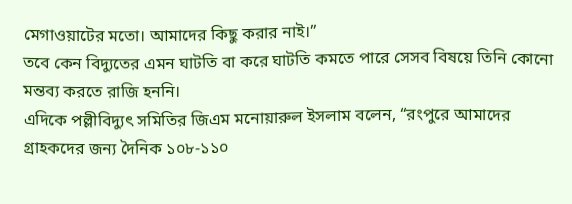মেগাওয়াটের মতো। আমাদের কিছু করার নাই।”
তবে কেন বিদ্যুতের এমন ঘাটতি বা করে ঘাটতি কমতে পারে সেসব বিষয়ে তিনি কোনো মন্তব্য করতে রাজি হননি।
এদিকে পল্লীবিদ্যুৎ সমিতির জিএম মনোয়ারুল ইসলাম বলেন, “রংপুরে আমাদের গ্রাহকদের জন্য দৈনিক ১০৮-১১০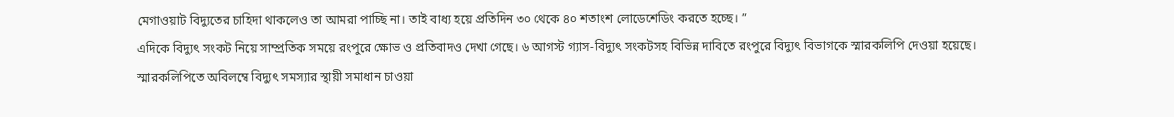মেগাওয়াট বিদ্যুতের চাহিদা থাকলেও তা আমরা পাচ্ছি না। তাই বাধ্য হয়ে প্রতিদিন ৩০ থেকে ৪০ শতাংশ লোডেশেডিং করতে হচ্ছে। ”
এদিকে বিদ্যুৎ সংকট নিয়ে সাম্প্রতিক সময়ে রংপুরে ক্ষোভ ও প্রতিবাদও দেখা গেছে। ৬ আগস্ট গ্যাস-বিদ্যুৎ সংকটসহ বিভিন্ন দাবিতে রংপুরে বিদ্যুৎ বিভাগকে স্মারকলিপি দেওয়া হয়েছে।
স্মারকলিপিতে অবিলম্বে বিদ্যুৎ সমস্যার স্থায়ী সমাধান চাওয়া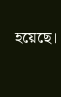হয়েছে।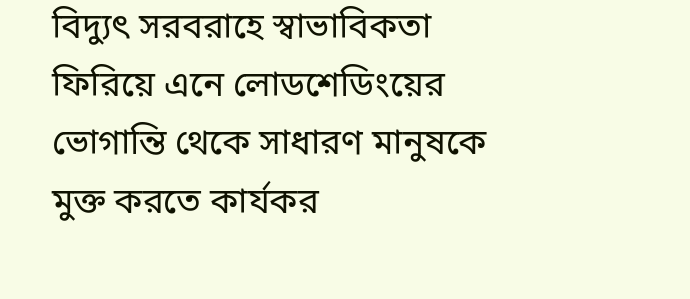বিদ্যুৎ সরবরাহে স্বাভাবিকতা ফিরিয়ে এনে লোডশেডিংয়ের ভোগান্তি থেকে সাধারণ মানুষকে মুক্ত করতে কার্যকর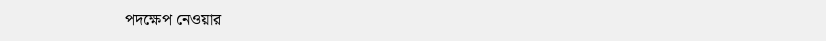পদক্ষেপ নেওয়ার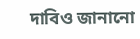দাবিও জানানো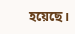হয়েছে।